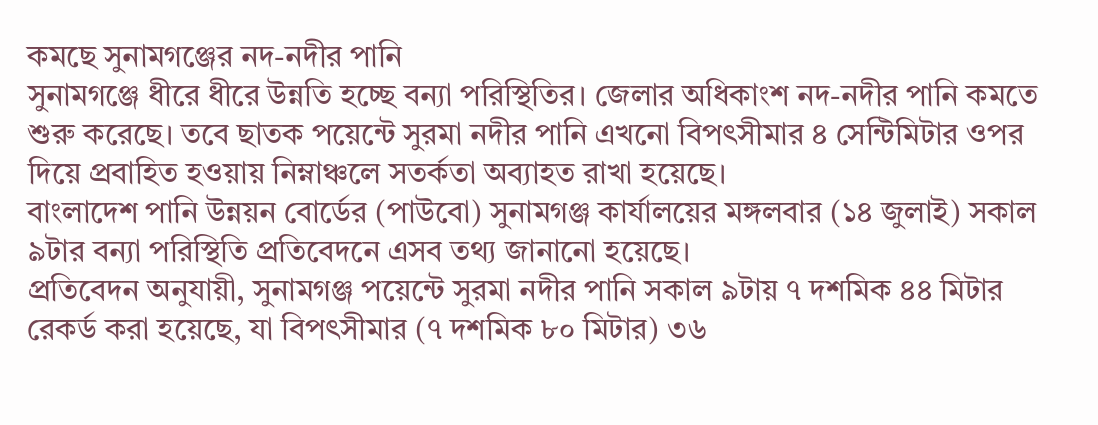কমছে সুনামগঞ্জের নদ-নদীর পানি
সুনামগঞ্জে ধীরে ধীরে উন্নতি হচ্ছে বন্যা পরিস্থিতির। জেলার অধিকাংশ নদ-নদীর পানি কমতে শুরু করেছে। তবে ছাতক পয়েন্টে সুরমা নদীর পানি এখনো বিপৎসীমার ৪ সেন্টিমিটার ওপর দিয়ে প্রবাহিত হওয়ায় নিম্নাঞ্চলে সতর্কতা অব্যাহত রাখা হয়েছে।
বাংলাদেশ পানি উন্নয়ন বোর্ডের (পাউবো) সুনামগঞ্জ কার্যালয়ের মঙ্গলবার (১৪ জুলাই) সকাল ৯টার বন্যা পরিস্থিতি প্রতিবেদনে এসব তথ্য জানানো হয়েছে।
প্রতিবেদন অনুযায়ী, সুনামগঞ্জ পয়েন্টে সুরমা নদীর পানি সকাল ৯টায় ৭ দশমিক ৪৪ মিটার রেকর্ড করা হয়েছে, যা বিপৎসীমার (৭ দশমিক ৮০ মিটার) ৩৬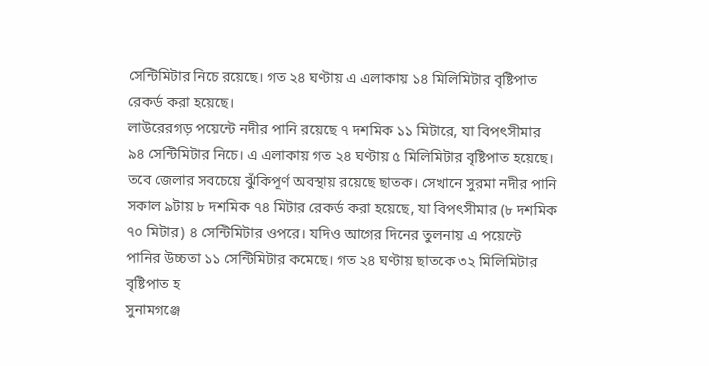সেন্টিমিটার নিচে রয়েছে। গত ২৪ ঘণ্টায় এ এলাকায় ১৪ মিলিমিটার বৃষ্টিপাত রেকর্ড করা হয়েছে।
লাউরেরগড় পয়েন্টে নদীর পানি রয়েছে ৭ দশমিক ১১ মিটারে, যা বিপৎসীমার ৯৪ সেন্টিমিটার নিচে। এ এলাকায় গত ২৪ ঘণ্টায় ৫ মিলিমিটার বৃষ্টিপাত হয়েছে।
তবে জেলার সবচেয়ে ঝুঁকিপূর্ণ অবস্থায় রয়েছে ছাতক। সেখানে সুরমা নদীর পানি সকাল ৯টায় ৮ দশমিক ৭৪ মিটার রেকর্ড করা হয়েছে, যা বিপৎসীমার (৮ দশমিক ৭০ মিটার) ৪ সেন্টিমিটার ওপরে। যদিও আগের দিনের তুলনায় এ পয়েন্টে পানির উচ্চতা ১১ সেন্টিমিটার কমেছে। গত ২৪ ঘণ্টায় ছাতকে ৩২ মিলিমিটার বৃষ্টিপাত হ
সুনামগঞ্জে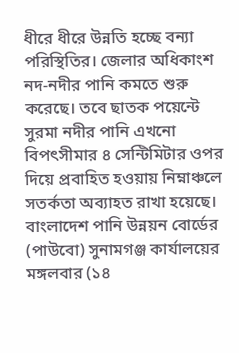ধীরে ধীরে উন্নতি হচ্ছে বন্যা পরিস্থিতির। জেলার অধিকাংশ নদ-নদীর পানি কমতে শুরু করেছে। তবে ছাতক পয়েন্টে সুরমা নদীর পানি এখনো বিপৎসীমার ৪ সেন্টিমিটার ওপর দিয়ে প্রবাহিত হওয়ায় নিম্নাঞ্চলে সতর্কতা অব্যাহত রাখা হয়েছে।
বাংলাদেশ পানি উন্নয়ন বোর্ডের (পাউবো) সুনামগঞ্জ কার্যালয়ের মঙ্গলবার (১৪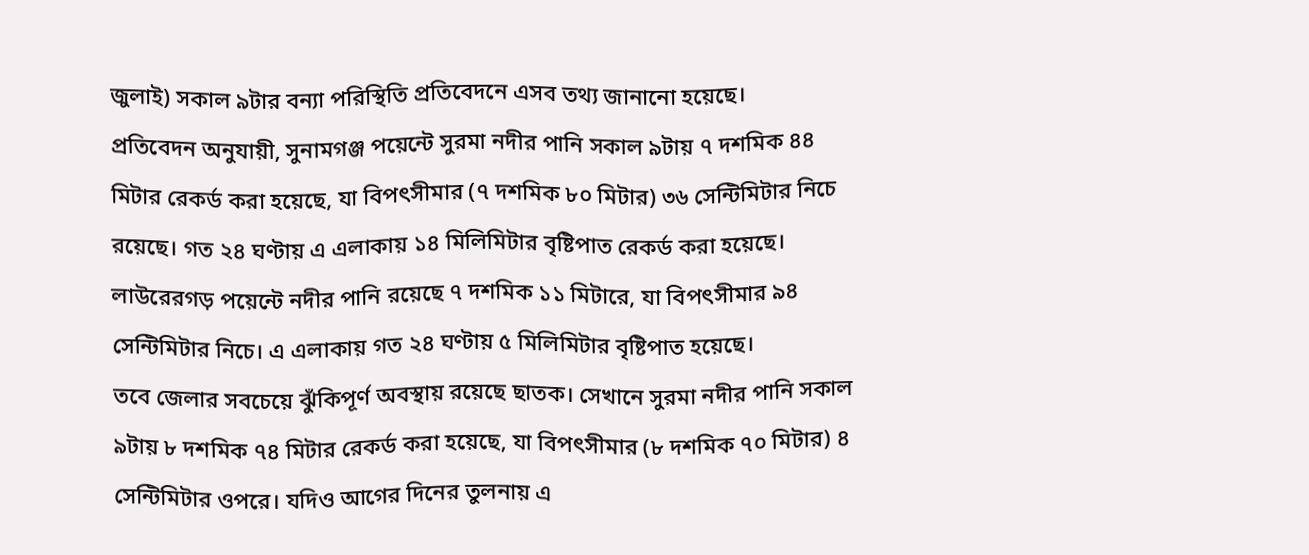জুলাই) সকাল ৯টার বন্যা পরিস্থিতি প্রতিবেদনে এসব তথ্য জানানো হয়েছে।
প্রতিবেদন অনুযায়ী, সুনামগঞ্জ পয়েন্টে সুরমা নদীর পানি সকাল ৯টায় ৭ দশমিক ৪৪ মিটার রেকর্ড করা হয়েছে, যা বিপৎসীমার (৭ দশমিক ৮০ মিটার) ৩৬ সেন্টিমিটার নিচে রয়েছে। গত ২৪ ঘণ্টায় এ এলাকায় ১৪ মিলিমিটার বৃষ্টিপাত রেকর্ড করা হয়েছে।
লাউরেরগড় পয়েন্টে নদীর পানি রয়েছে ৭ দশমিক ১১ মিটারে, যা বিপৎসীমার ৯৪ সেন্টিমিটার নিচে। এ এলাকায় গত ২৪ ঘণ্টায় ৫ মিলিমিটার বৃষ্টিপাত হয়েছে।
তবে জেলার সবচেয়ে ঝুঁকিপূর্ণ অবস্থায় রয়েছে ছাতক। সেখানে সুরমা নদীর পানি সকাল ৯টায় ৮ দশমিক ৭৪ মিটার রেকর্ড করা হয়েছে, যা বিপৎসীমার (৮ দশমিক ৭০ মিটার) ৪ সেন্টিমিটার ওপরে। যদিও আগের দিনের তুলনায় এ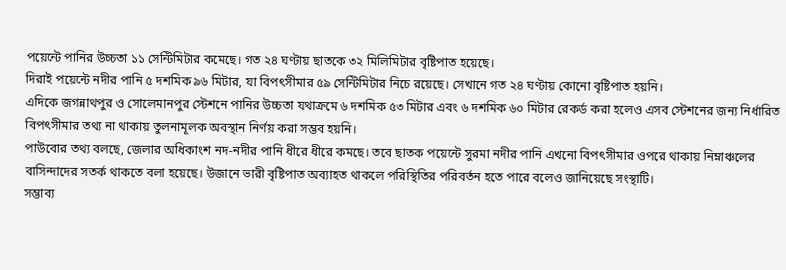পয়েন্টে পানির উচ্চতা ১১ সেন্টিমিটার কমেছে। গত ২৪ ঘণ্টায় ছাতকে ৩২ মিলিমিটার বৃষ্টিপাত হয়েছে।
দিরাই পয়েন্টে নদীর পানি ৫ দশমিক ৯৬ মিটার, যা বিপৎসীমার ৫৯ সেন্টিমিটার নিচে রয়েছে। সেখানে গত ২৪ ঘণ্টায় কোনো বৃষ্টিপাত হয়নি।
এদিকে জগন্নাথপুর ও সোলেমানপুর স্টেশনে পানির উচ্চতা যথাক্রমে ৬ দশমিক ৫৩ মিটার এবং ৬ দশমিক ৬০ মিটার রেকর্ড করা হলেও এসব স্টেশনের জন্য নির্ধারিত বিপৎসীমার তথ্য না থাকায় তুলনামূলক অবস্থান নির্ণয় করা সম্ভব হয়নি।
পাউবোর তথ্য বলছে, জেলার অধিকাংশ নদ-নদীর পানি ধীরে ধীরে কমছে। তবে ছাতক পয়েন্টে সুরমা নদীর পানি এখনো বিপৎসীমার ওপরে থাকায় নিম্নাঞ্চলের বাসিন্দাদের সতর্ক থাকতে বলা হয়েছে। উজানে ভারী বৃষ্টিপাত অব্যাহত থাকলে পরিস্থিতির পরিবর্তন হতে পারে বলেও জানিয়েছে সংস্থাটি।
সম্ভাব্য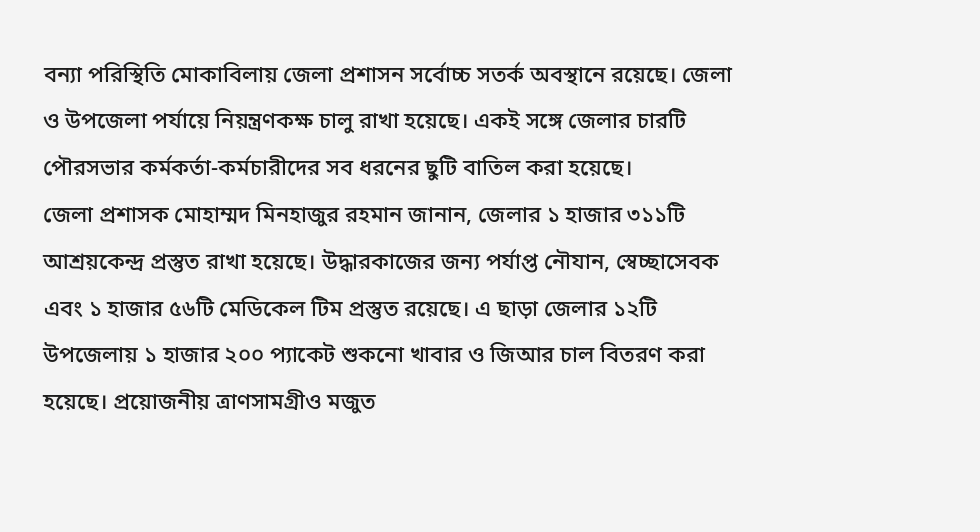বন্যা পরিস্থিতি মোকাবিলায় জেলা প্রশাসন সর্বোচ্চ সতর্ক অবস্থানে রয়েছে। জেলা ও উপজেলা পর্যায়ে নিয়ন্ত্রণকক্ষ চালু রাখা হয়েছে। একই সঙ্গে জেলার চারটি পৌরসভার কর্মকর্তা-কর্মচারীদের সব ধরনের ছুটি বাতিল করা হয়েছে।
জেলা প্রশাসক মোহাম্মদ মিনহাজুর রহমান জানান, জেলার ১ হাজার ৩১১টি আশ্রয়কেন্দ্র প্রস্তুত রাখা হয়েছে। উদ্ধারকাজের জন্য পর্যাপ্ত নৌযান, স্বেচ্ছাসেবক এবং ১ হাজার ৫৬টি মেডিকেল টিম প্রস্তুত রয়েছে। এ ছাড়া জেলার ১২টি উপজেলায় ১ হাজার ২০০ প্যাকেট শুকনো খাবার ও জিআর চাল বিতরণ করা হয়েছে। প্রয়োজনীয় ত্রাণসামগ্রীও মজুত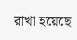রাখা হয়েছে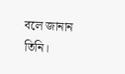বলে জানান তিনি।